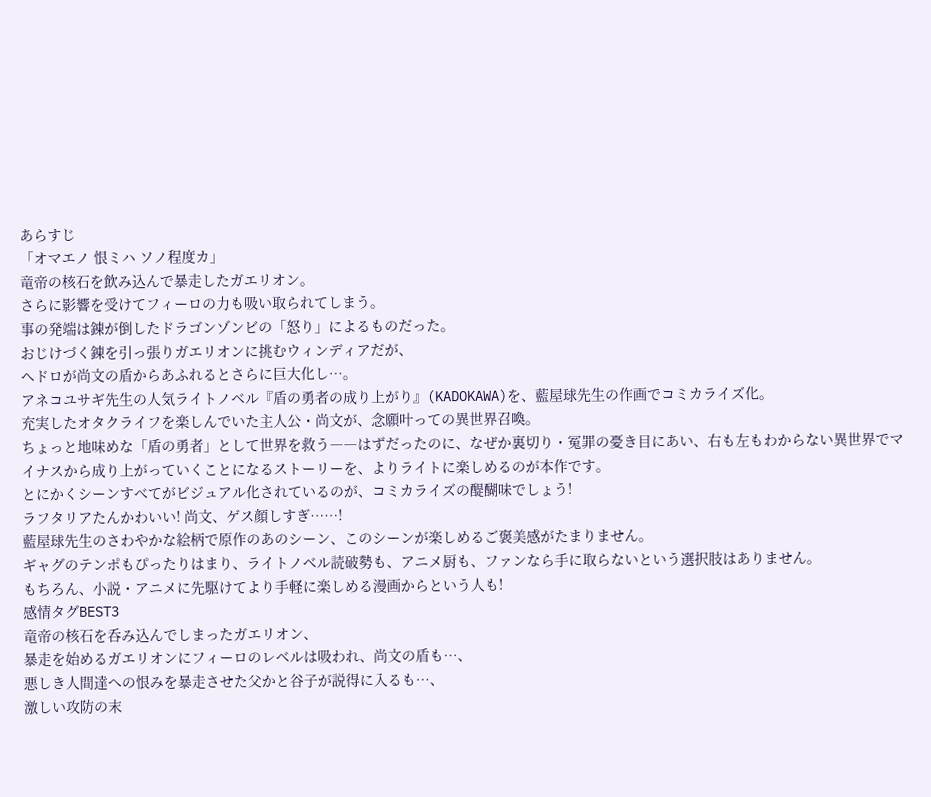あらすじ
「オマエノ 恨ミハ ソノ程度カ」
竜帝の核石を飲み込んで暴走したガエリオン。
さらに影響を受けてフィーロの力も吸い取られてしまう。
事の発端は錬が倒したドラゴンゾンビの「怒り」によるものだった。
おじけづく錬を引っ張りガエリオンに挑むウィンディアだが、
ヘドロが尚文の盾からあふれるとさらに巨大化し…。
アネコユサギ先生の人気ライトノベル『盾の勇者の成り上がり』(KADOKAWA)を、藍屋球先生の作画でコミカライズ化。
充実したオタクライフを楽しんでいた主人公・尚文が、念願叶っての異世界召喚。
ちょっと地味めな「盾の勇者」として世界を救う――はずだったのに、なぜか裏切り・冤罪の憂き目にあい、右も左もわからない異世界でマイナスから成り上がっていくことになるストーリーを、よりライトに楽しめるのが本作です。
とにかくシーンすべてがビジュアル化されているのが、コミカライズの醍醐味でしょう!
ラフタリアたんかわいい! 尚文、ゲス顔しすぎ……!
藍屋球先生のさわやかな絵柄で原作のあのシーン、このシーンが楽しめるご褒美感がたまりません。
ギャグのテンポもぴったりはまり、ライトノベル読破勢も、アニメ厨も、ファンなら手に取らないという選択肢はありません。
もちろん、小説・アニメに先駆けてより手軽に楽しめる漫画からという人も!
感情タグBEST3
竜帝の核石を呑み込んでしまったガエリオン、
暴走を始めるガエリオンにフィーロのレベルは吸われ、尚文の盾も…、
悪しき人間達への恨みを暴走させた父かと谷子が説得に入るも…、
激しい攻防の末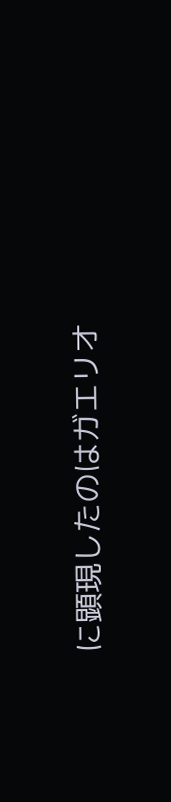に顕現したのはガエリオ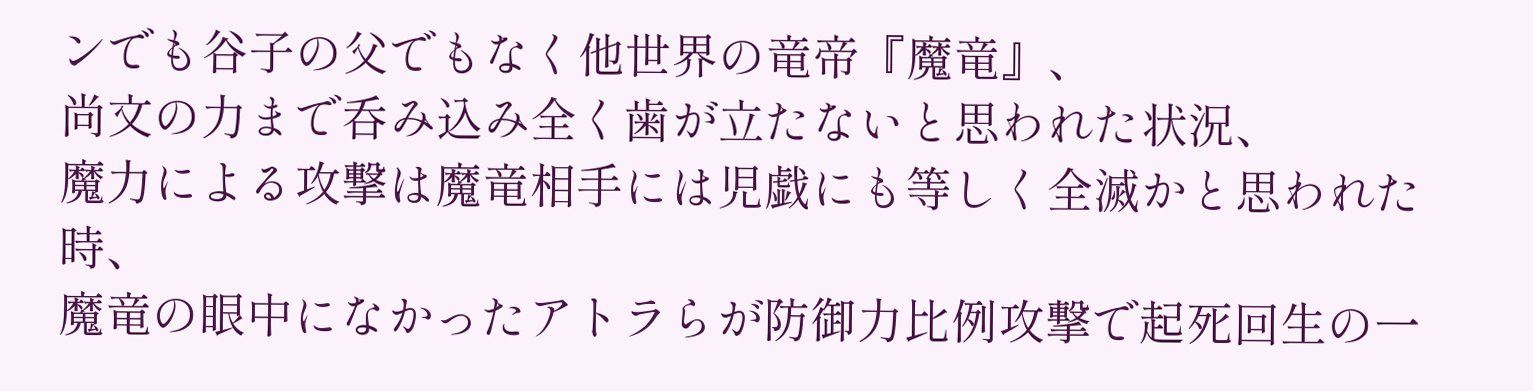ンでも谷子の父でもなく他世界の竜帝『魔竜』、
尚文の力まで呑み込み全く歯が立たないと思われた状況、
魔力による攻撃は魔竜相手には児戯にも等しく全滅かと思われた時、
魔竜の眼中になかったアトラらが防御力比例攻撃で起死回生の一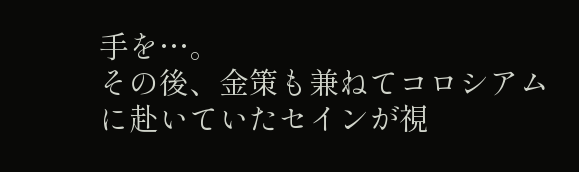手を…。
その後、金策も兼ねてコロシアムに赴いていたセインが視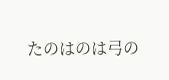たのはのは弓の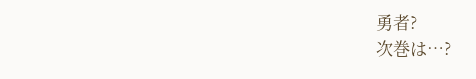勇者?
次巻は…?